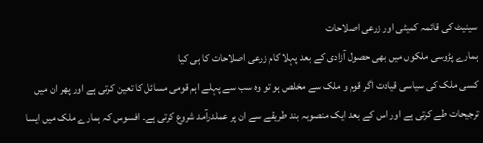سینیٹ کی قائمہ کمیٹی اور زرعی اصلاحات
ہمارے پڑوسی ملکوں میں بھی حصول آزادی کے بعد پہلا کام زرعی اصلاحات کا ہی کیا
کسی ملک کی سیاسی قیادت اگر قوم و ملک سے مخلص ہو تو وہ سب سے پہلے اہم قومی مسائل کا تعین کرتی ہے اور پھر ان میں ترجیحات طے کرتی ہے اور اس کے بعد ایک منصوبہ بند طریقے سے ان پر عملدرآمد شروع کرتی ہے۔ افسوس کہ ہمارے ملک میں ایسا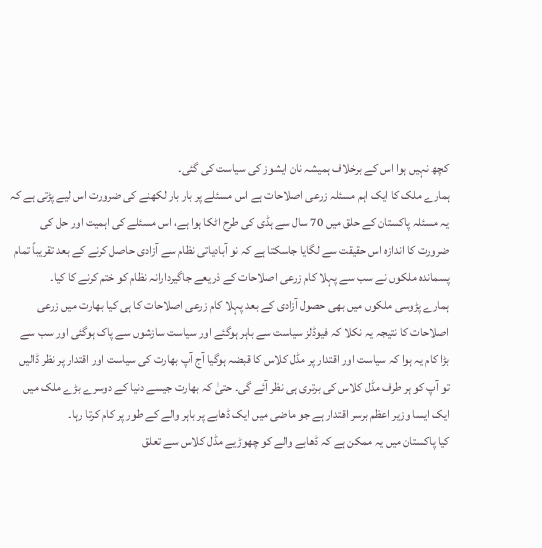کچھ نہیں ہوا اس کے برخلاف ہمیشہ نان ایشوز کی سیاست کی گئی۔
ہمارے ملک کا ایک اہم مسئلہ زرعی اصلاحات ہے اس مسئلے پر بار بار لکھنے کی ضرورت اس لیے پڑتی ہے کہ یہ مسئلہ پاکستان کے حلق میں 70 سال سے ہڈی کی طرح اٹکا ہوا ہے، اس مسئلے کی اہمیت اور حل کی ضرورت کا اندازہ اس حقیقت سے لگایا جاسکتا ہے کہ نو آبادیاتی نظام سے آزادی حاصل کرنے کے بعد تقریباً تمام پسماندہ ملکوں نے سب سے پہلا کام زرعی اصلاحات کے ذریعے جاگیردارانہ نظام کو ختم کرنے کا کیا۔
ہمارے پڑوسی ملکوں میں بھی حصول آزادی کے بعد پہلا کام زرعی اصلاحات کا ہی کیا بھارت میں زرعی اصلاحات کا نتیجہ یہ نکلا کہ فیوڈلز سیاست سے باہر ہوگئے اور سیاست سازشوں سے پاک ہوگئی اور سب سے بڑا کام یہ ہوا کہ سیاست اور اقتدار پر مڈل کلاس کا قبضہ ہوگیا آج آپ بھارت کی سیاست اور اقتدار پر نظر ڈالیں تو آپ کو ہر طرف مڈل کلاس کی برتری ہی نظر آئے گی۔ حتیٰ کہ بھارت جیسے دنیا کے دوسرے بڑے ملک میں ایک ایسا وزیر اعظم برسر اقتدار ہے جو ماضی میں ایک ڈھابے پر باہر والے کے طور پر کام کرتا رہا۔
کیا پاکستان میں یہ ممکن ہے کہ ڈھابے والے کو چھوڑیے مڈل کلاس سے تعلق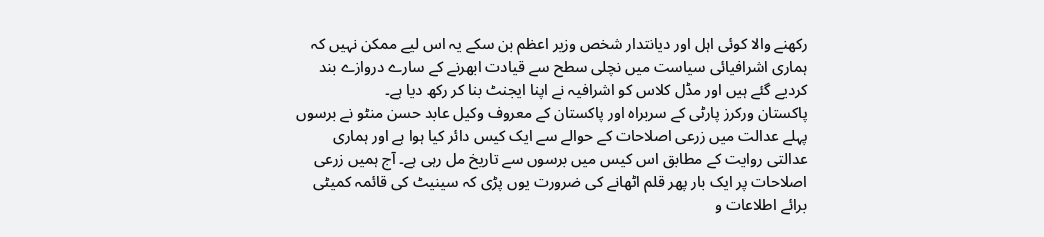رکھنے والا کوئی اہل اور دیانتدار شخص وزیر اعظم بن سکے یہ اس لیے ممکن نہیں کہ ہماری اشرافیائی سیاست میں نچلی سطح سے قیادت ابھرنے کے سارے دروازے بند کردیے گئے ہیں اور مڈل کلاس کو اشرافیہ نے اپنا ایجنٹ بنا کر رکھ دیا ہے۔
پاکستان ورکرز پارٹی کے سربراہ اور پاکستان کے معروف وکیل عابد حسن منٹو نے برسوں پہلے عدالت میں زرعی اصلاحات کے حوالے سے ایک کیس دائر کیا ہوا ہے اور ہماری عدالتی روایت کے مطابق اس کیس میں برسوں سے تاریخ مل رہی ہے۔ آج ہمیں زرعی اصلاحات پر ایک بار پھر قلم اٹھانے کی ضرورت یوں پڑی کہ سینیٹ کی قائمہ کمیٹی برائے اطلاعات و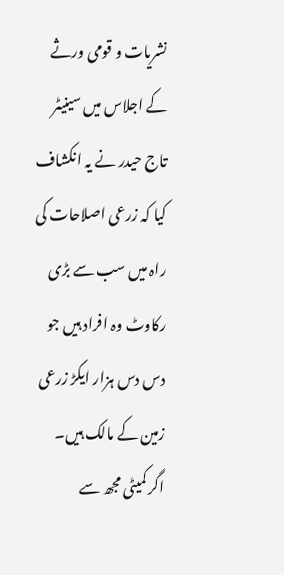نشریات و قومی ورثے کے اجلاس میں سینیٹر تاج حیدر نے یہ انکشاف کیا کہ زرعی اصلاحات کی راہ میں سب سے بڑی رکاوٹ وہ افراد ہیں جو دس دس ہزار ایکڑ زرعی زمین کے مالک ہیں۔
اگر کمیٹی مجھ سے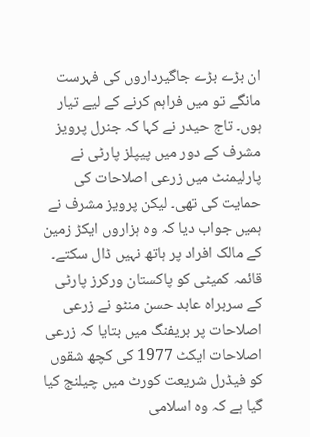ان بڑے بڑے جاگیرداروں کی فہرست مانگے تو میں فراہم کرنے کے لیے تیار ہوں۔ تاج حیدر نے کہا کہ جنرل پرویز مشرف کے دور میں پیپلز پارٹی نے پارلیمنٹ میں زرعی اصلاحات کی حمایت کی تھی۔ لیکن پرویز مشرف نے ہمیں جواب دیا کہ وہ ہزاروں ایکڑ زمین کے مالک افراد پر ہاتھ نہیں ڈال سکتے۔
قائمہ کمیٹی کو پاکستان ورکرز پارٹی کے سربراہ عابد حسن منٹو نے زرعی اصلاحات پر بریفنگ میں بتایا کہ زرعی اصلاحات ایکٹ 1977 کی کچھ شقوں کو فیڈرل شریعت کورٹ میں چیلنج کیا گیا ہے کہ وہ اسلامی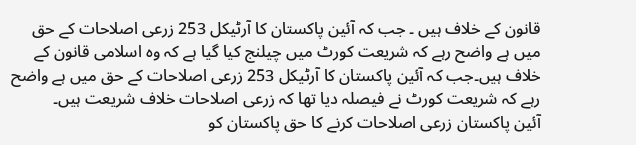قانون کے خلاف ہیں ۔ جب کہ آئین پاکستان کا آرٹیکل 253 زرعی اصلاحات کے حق میں ہے واضح رہے کہ شریعت کورٹ میں چیلنج کیا گیا ہے کہ وہ اسلامی قانون کے خلاف ہیں۔جب کہ آئین پاکستان کا آرٹیکل 253 زرعی اصلاحات کے حق میں ہے واضح رہے کہ شریعت کورٹ نے فیصلہ دیا تھا کہ زرعی اصلاحات خلاف شریعت ہیں۔
آئین پاکستان زرعی اصلاحات کرنے کا حق پاکستان کو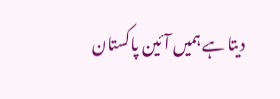دیتا ہے ہمیں آئین پاکستان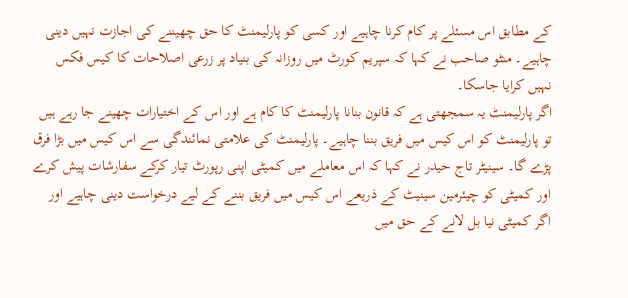کے مطابق اس مسئلے پر کام کرنا چاہیے اور کسی کو پارلیمنٹ کا حق چھیننے کی اجازت نہیں دینی چاہیے۔ منٹو صاحب نے کہا کہ سپریم کورٹ میں روزانہ کی بنیاد پر زرعی اصلاحات کا کیس فکس نہیں کرایا جاسکا۔
اگر پارلیمنٹ یہ سمجھتی ہے کہ قانون بنانا پارلیمنٹ کا کام ہے اور اس کے اختیارات چھینے جا رہے ہیں تو پارلیمنٹ کو اس کیس میں فریق بننا چاہیے۔ پارلیمنٹ کی علامتی نمائندگی سے اس کیس میں بڑا فرق پڑے گا۔ سینیٹر تاج حیدر نے کہا کہ اس معاملے میں کمیٹی اپنی رپورٹ تیار کرکے سفارشات پیش کرے اور کمیٹی کو چیئرمین سینیٹ کے ذریعے اس کیس میں فریق بننے کے لیے درخواست دینی چاہیے اور اگر کمیٹی نیا بل لانے کے حق میں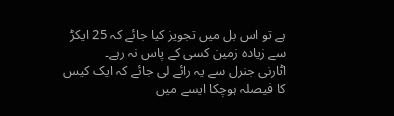ہے تو اس بل میں تجویز کیا جائے کہ 25 ایکڑ سے زیادہ زمین کسی کے پاس نہ رہے۔
اٹارنی جنرل سے یہ رائے لی جائے کہ ایک کیس کا فیصلہ ہوچکا ایسے میں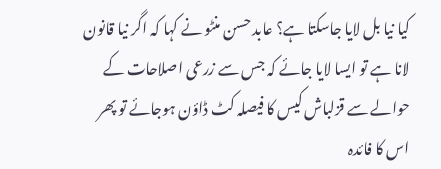کیا نیا بل لایا جاسکتا ہے؟ عابد حسن منٹو نے کہا کہ اگر نیا قانون لانا ہے تو ایسا لایا جائے کہ جس سے زرعی اصلاحات کے حوالے سے قزلباش کیس کا فیصلہ کٹ ڈاؤن ہوجائے تو پھر اس کا فائدہ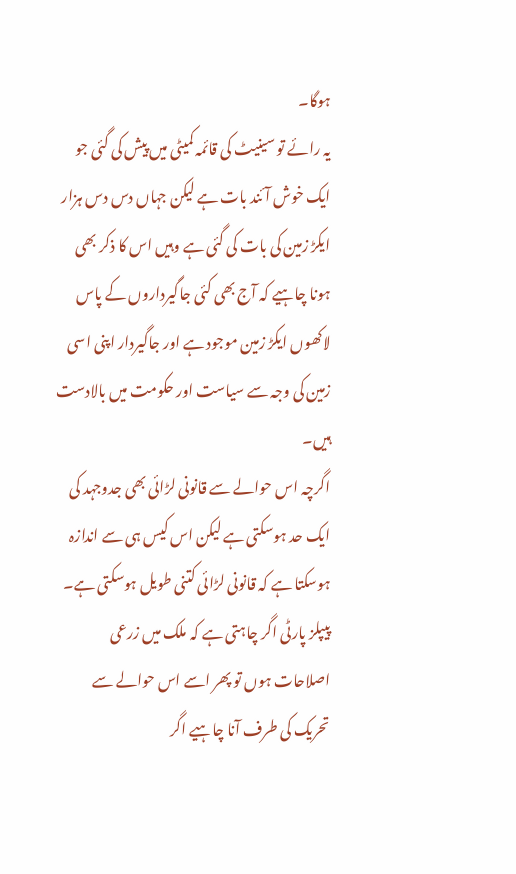ہوگا۔
یہ رائے تو سینیٹ کی قائمہ کمیٹی میں پیش کی گئی جو ایک خوش آئند بات ہے لیکن جہاں دس دس ہزار ایکڑ زمین کی بات کی گئی ہے وہیں اس کا ذکر بھی ہونا چاہیے کہ آج بھی کئی جاگیرداروں کے پاس لاکھوں ایکڑ زمین موجود ہے اور جاگیردار اپنی اسی زمین کی وجہ سے سیاست اور حکومت میں بالادست ہیں۔
اگرچہ اس حوالے سے قانونی لڑائی بھی جدوجہد کی ایک حد ہوسکتی ہے لیکن اس کیس ہی سے اندازہ ہوسکتا ہے کہ قانونی لڑائی کتنی طویل ہوسکتی ہے۔ پیپلز پارٹی اگر چاہتی ہے کہ ملک میں زرعی اصلاحات ہوں تو پھر اسے اس حوالے سے تحریک کی طرف آنا چاہیے اگر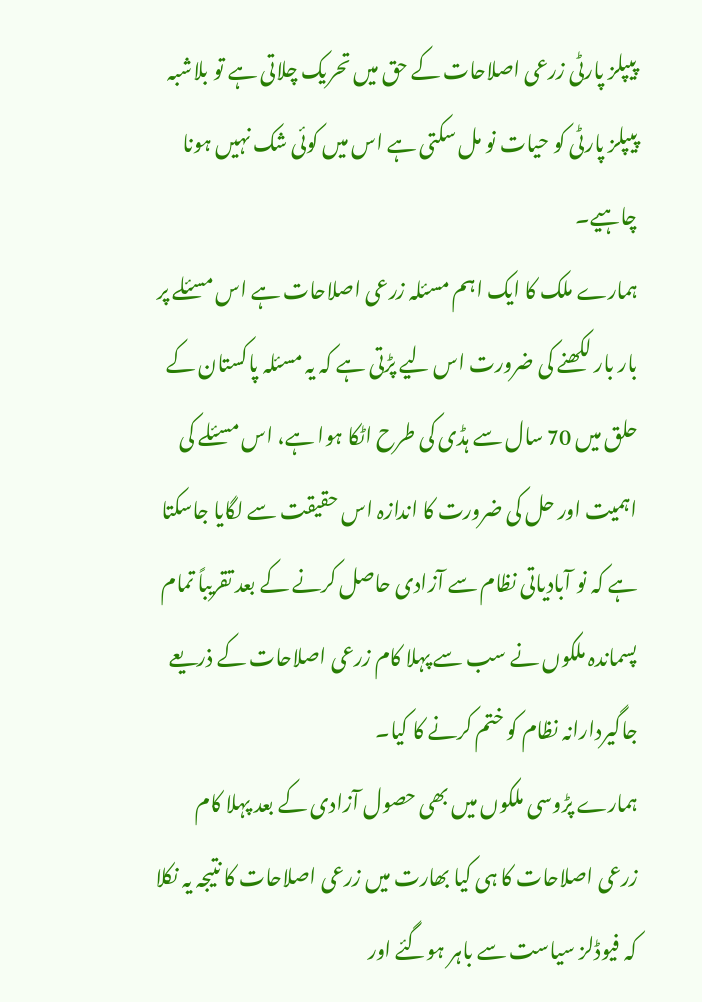پیپلز پارٹی زرعی اصلاحات کے حق میں تحریک چلاتی ہے تو بلاشبہ پیپلز پارٹی کو حیات نو مل سکتی ہے اس میں کوئی شک نہیں ہونا چاہیے۔
ہمارے ملک کا ایک اہم مسئلہ زرعی اصلاحات ہے اس مسئلے پر بار بار لکھنے کی ضرورت اس لیے پڑتی ہے کہ یہ مسئلہ پاکستان کے حلق میں 70 سال سے ہڈی کی طرح اٹکا ہوا ہے، اس مسئلے کی اہمیت اور حل کی ضرورت کا اندازہ اس حقیقت سے لگایا جاسکتا ہے کہ نو آبادیاتی نظام سے آزادی حاصل کرنے کے بعد تقریباً تمام پسماندہ ملکوں نے سب سے پہلا کام زرعی اصلاحات کے ذریعے جاگیردارانہ نظام کو ختم کرنے کا کیا۔
ہمارے پڑوسی ملکوں میں بھی حصول آزادی کے بعد پہلا کام زرعی اصلاحات کا ہی کیا بھارت میں زرعی اصلاحات کا نتیجہ یہ نکلا کہ فیوڈلز سیاست سے باہر ہوگئے اور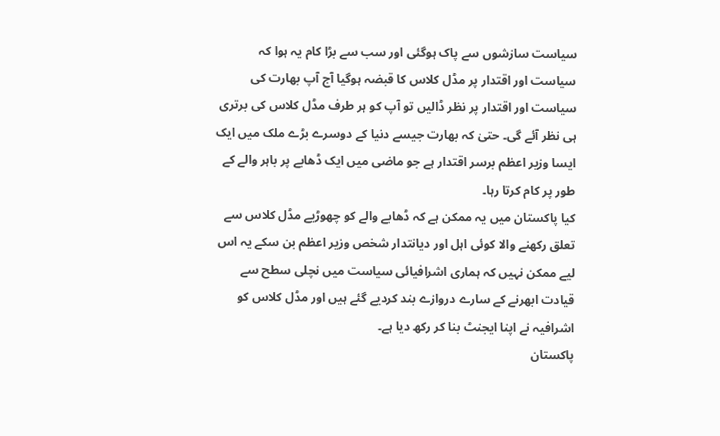سیاست سازشوں سے پاک ہوگئی اور سب سے بڑا کام یہ ہوا کہ سیاست اور اقتدار پر مڈل کلاس کا قبضہ ہوگیا آج آپ بھارت کی سیاست اور اقتدار پر نظر ڈالیں تو آپ کو ہر طرف مڈل کلاس کی برتری ہی نظر آئے گی۔ حتیٰ کہ بھارت جیسے دنیا کے دوسرے بڑے ملک میں ایک ایسا وزیر اعظم برسر اقتدار ہے جو ماضی میں ایک ڈھابے پر باہر والے کے طور پر کام کرتا رہا۔
کیا پاکستان میں یہ ممکن ہے کہ ڈھابے والے کو چھوڑیے مڈل کلاس سے تعلق رکھنے والا کوئی اہل اور دیانتدار شخص وزیر اعظم بن سکے یہ اس لیے ممکن نہیں کہ ہماری اشرافیائی سیاست میں نچلی سطح سے قیادت ابھرنے کے سارے دروازے بند کردیے گئے ہیں اور مڈل کلاس کو اشرافیہ نے اپنا ایجنٹ بنا کر رکھ دیا ہے۔
پاکستان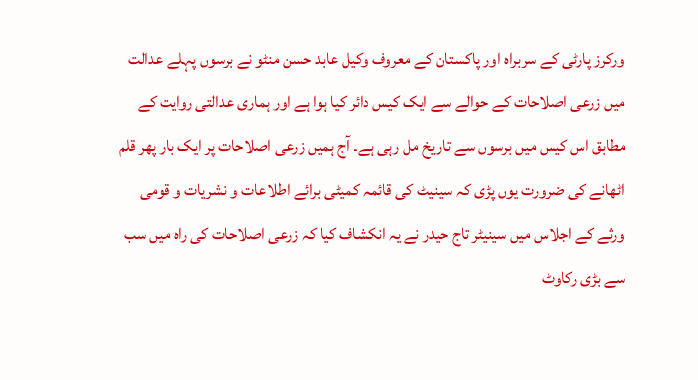ورکرز پارٹی کے سربراہ اور پاکستان کے معروف وکیل عابد حسن منٹو نے برسوں پہلے عدالت میں زرعی اصلاحات کے حوالے سے ایک کیس دائر کیا ہوا ہے اور ہماری عدالتی روایت کے مطابق اس کیس میں برسوں سے تاریخ مل رہی ہے۔ آج ہمیں زرعی اصلاحات پر ایک بار پھر قلم اٹھانے کی ضرورت یوں پڑی کہ سینیٹ کی قائمہ کمیٹی برائے اطلاعات و نشریات و قومی ورثے کے اجلاس میں سینیٹر تاج حیدر نے یہ انکشاف کیا کہ زرعی اصلاحات کی راہ میں سب سے بڑی رکاوٹ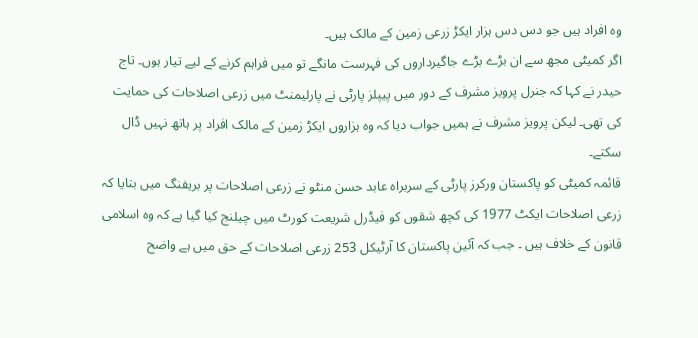وہ افراد ہیں جو دس دس ہزار ایکڑ زرعی زمین کے مالک ہیں۔
اگر کمیٹی مجھ سے ان بڑے بڑے جاگیرداروں کی فہرست مانگے تو میں فراہم کرنے کے لیے تیار ہوں۔ تاج حیدر نے کہا کہ جنرل پرویز مشرف کے دور میں پیپلز پارٹی نے پارلیمنٹ میں زرعی اصلاحات کی حمایت کی تھی۔ لیکن پرویز مشرف نے ہمیں جواب دیا کہ وہ ہزاروں ایکڑ زمین کے مالک افراد پر ہاتھ نہیں ڈال سکتے۔
قائمہ کمیٹی کو پاکستان ورکرز پارٹی کے سربراہ عابد حسن منٹو نے زرعی اصلاحات پر بریفنگ میں بتایا کہ زرعی اصلاحات ایکٹ 1977 کی کچھ شقوں کو فیڈرل شریعت کورٹ میں چیلنج کیا گیا ہے کہ وہ اسلامی قانون کے خلاف ہیں ۔ جب کہ آئین پاکستان کا آرٹیکل 253 زرعی اصلاحات کے حق میں ہے واضح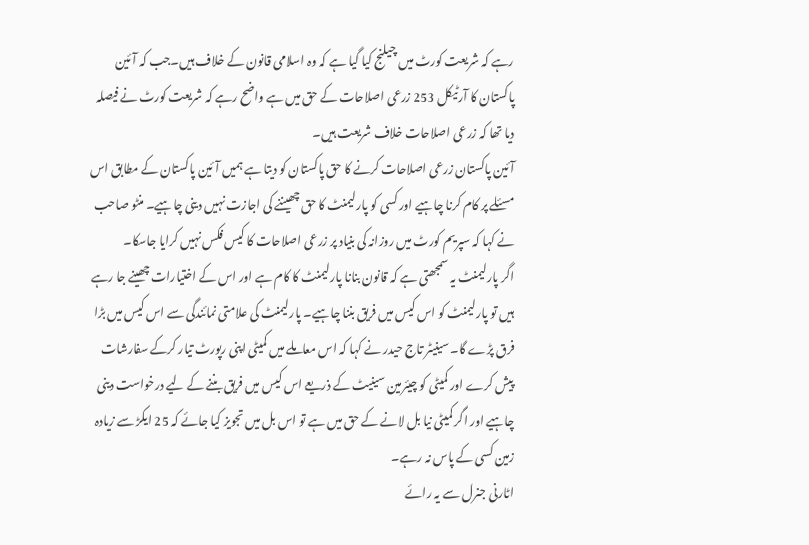رہے کہ شریعت کورٹ میں چیلنج کیا گیا ہے کہ وہ اسلامی قانون کے خلاف ہیں۔جب کہ آئین پاکستان کا آرٹیکل 253 زرعی اصلاحات کے حق میں ہے واضح رہے کہ شریعت کورٹ نے فیصلہ دیا تھا کہ زرعی اصلاحات خلاف شریعت ہیں۔
آئین پاکستان زرعی اصلاحات کرنے کا حق پاکستان کو دیتا ہے ہمیں آئین پاکستان کے مطابق اس مسئلے پر کام کرنا چاہیے اور کسی کو پارلیمنٹ کا حق چھیننے کی اجازت نہیں دینی چاہیے۔ منٹو صاحب نے کہا کہ سپریم کورٹ میں روزانہ کی بنیاد پر زرعی اصلاحات کا کیس فکس نہیں کرایا جاسکا۔
اگر پارلیمنٹ یہ سمجھتی ہے کہ قانون بنانا پارلیمنٹ کا کام ہے اور اس کے اختیارات چھینے جا رہے ہیں تو پارلیمنٹ کو اس کیس میں فریق بننا چاہیے۔ پارلیمنٹ کی علامتی نمائندگی سے اس کیس میں بڑا فرق پڑے گا۔ سینیٹر تاج حیدر نے کہا کہ اس معاملے میں کمیٹی اپنی رپورٹ تیار کرکے سفارشات پیش کرے اور کمیٹی کو چیئرمین سینیٹ کے ذریعے اس کیس میں فریق بننے کے لیے درخواست دینی چاہیے اور اگر کمیٹی نیا بل لانے کے حق میں ہے تو اس بل میں تجویز کیا جائے کہ 25 ایکڑ سے زیادہ زمین کسی کے پاس نہ رہے۔
اٹارنی جنرل سے یہ رائے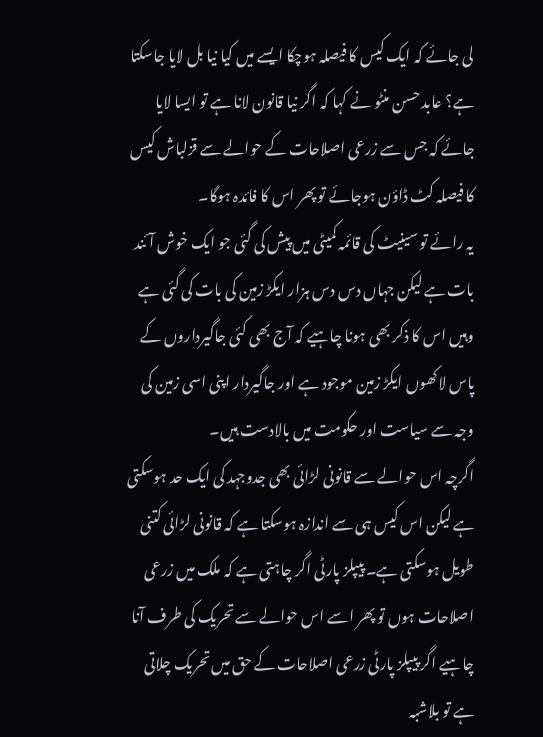لی جائے کہ ایک کیس کا فیصلہ ہوچکا ایسے میں کیا نیا بل لایا جاسکتا ہے؟ عابد حسن منٹو نے کہا کہ اگر نیا قانون لانا ہے تو ایسا لایا جائے کہ جس سے زرعی اصلاحات کے حوالے سے قزلباش کیس کا فیصلہ کٹ ڈاؤن ہوجائے تو پھر اس کا فائدہ ہوگا۔
یہ رائے تو سینیٹ کی قائمہ کمیٹی میں پیش کی گئی جو ایک خوش آئند بات ہے لیکن جہاں دس دس ہزار ایکڑ زمین کی بات کی گئی ہے وہیں اس کا ذکر بھی ہونا چاہیے کہ آج بھی کئی جاگیرداروں کے پاس لاکھوں ایکڑ زمین موجود ہے اور جاگیردار اپنی اسی زمین کی وجہ سے سیاست اور حکومت میں بالادست ہیں۔
اگرچہ اس حوالے سے قانونی لڑائی بھی جدوجہد کی ایک حد ہوسکتی ہے لیکن اس کیس ہی سے اندازہ ہوسکتا ہے کہ قانونی لڑائی کتنی طویل ہوسکتی ہے۔ پیپلز پارٹی اگر چاہتی ہے کہ ملک میں زرعی اصلاحات ہوں تو پھر اسے اس حوالے سے تحریک کی طرف آنا چاہیے اگر پیپلز پارٹی زرعی اصلاحات کے حق میں تحریک چلاتی ہے تو بلاشبہ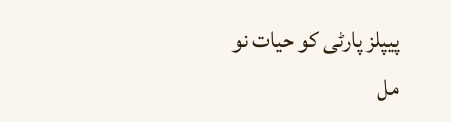پیپلز پارٹی کو حیات نو مل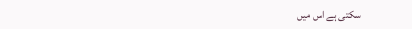سکتی ہے اس میں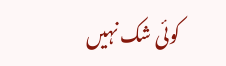کوئی شک نہیں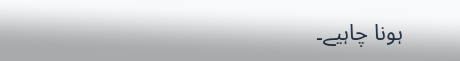ہونا چاہیے۔